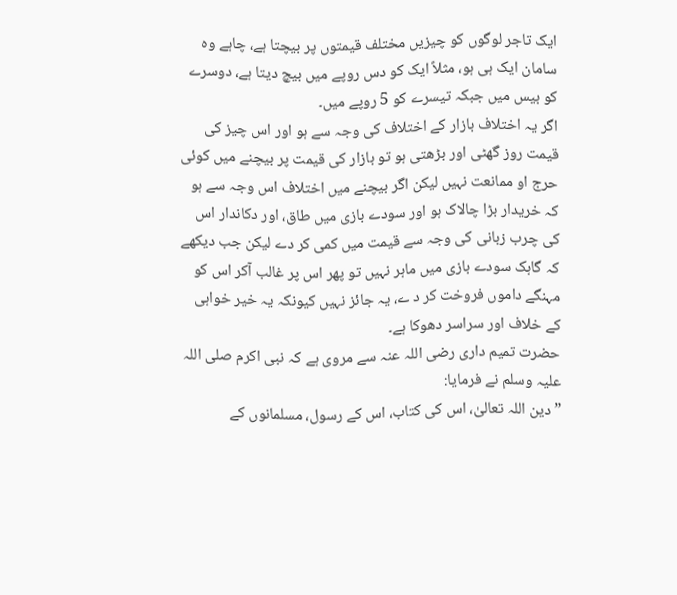ایک تاجر لوگوں کو چیزیں مختلف قیمتوں پر بیچتا ہے، چاہے وہ سامان ایک ہی ہو، مثلاً ایک کو دس روپے میں بیچ دیتا ہے، دوسرے کو بیس میں جبکہ تیسرے کو 5 روپے میں۔
اگر یہ اختلاف بازار کے اختلاف کی وجہ سے ہو اور اس چیز کی قیمت روز گھٹی اور بڑھتی ہو تو بازار کی قیمت پر بیچنے میں کوئی حرج او ممانعت نہیں لیکن اگر بیچنے میں اختلاف اس وجہ سے ہو کہ خریدار بڑا چالاک ہو اور سودے بازی میں طاق، اور دکاندار اس کی چرب زبانی کی وجہ سے قیمت میں کمی کر دے لیکن جب دیکھے کہ گاہک سودے بازی میں ماہر نہیں تو پھر اس پر غالب آکر اس کو مہنگے داموں فروخت کر د ے، یہ جائز نہیں کیونکہ یہ خیر خواہی کے خلاف اور سراسر دھوکا ہے۔
حضرت تمیم داری رضی اللہ عنہ سے مروی ہے کہ نبی اکرم صلی اللہ علیہ وسلم نے فرمایا:
”دین اللہ تعالیٰ، اس کی کتاب، اس کے رسول، مسلمانوں کے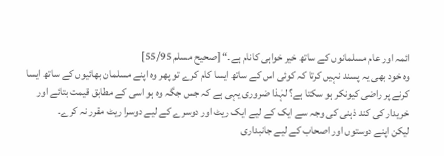ائمہ اور عام مسلمانوں کے ساتھ خیر خواہی کانام ہے۔“ [صحيح مسلم 55/95]
وہ خود بھی یہ پسند نہیں کرتا کہ کوئی اس کے ساتھ ایسا کام کرے تو پھر وہ اپنے مسلمان بھائیوں کے ساتھ ایسا کرنے پر راضی کیونکر ہو سکتا ہے؟ لہٰذا ضروری یہی ہے کہ جس جگہ وہ ہو اسی کے مطابق قیمت بتائے اور خریدار کی کند ذہنی کی وجہ سے ایک کے لیے ایک ریٹ اور دوسرے کے لیے دوسرا ریٹ مقرر نہ کرے۔
لیکن اپنے دوستوں اور اصحاب کے لیے جانبداری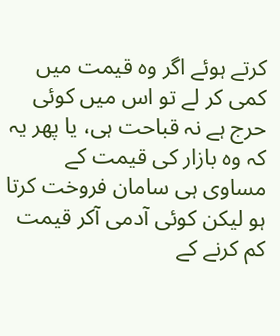کرتے ہوئے اگر وہ قیمت میں کمی کر لے تو اس میں کوئی حرج ہے نہ قباحت ہی، یا پھر یہ کہ وہ بازار کی قیمت کے مساوی ہی سامان فروخت کرتا ہو لیکن کوئی آدمی آکر قیمت کم کرنے کے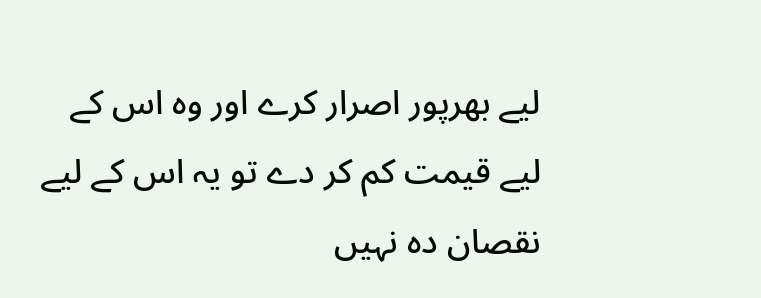لیے بھرپور اصرار کرے اور وہ اس کے لیے قیمت کم کر دے تو یہ اس کے لیے نقصان دہ نہیں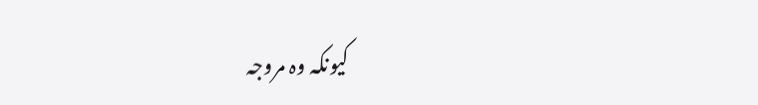کیونکہ وہ مروجہ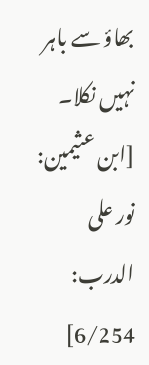بھاؤ سے باہر نہیں نکلا۔
[ابن عثیمين: نور على الدرب: 6/254]